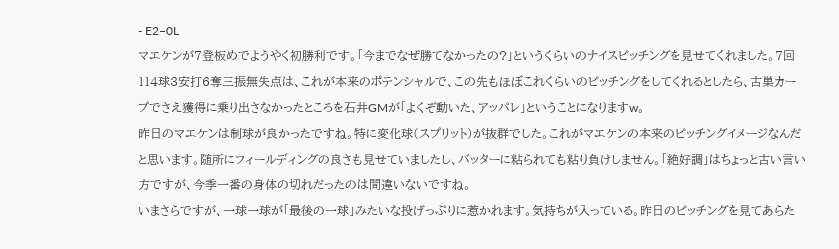- E2−0L
マエケンが7登板めでようやく初勝利です。「今までなぜ勝てなかったの?」というくらいのナイスピッチングを見せてくれました。7回114球3安打6奪三振無失点は、これが本来のポテンシャルで、この先もほぼこれくらいのピッチングをしてくれるとしたら、古巣カープでさえ獲得に乗り出さなかったところを石井GMが「よくぞ動いた、アッパレ」ということになりますw。
昨日のマエケンは制球が良かったですね。特に変化球(スプリット)が抜群でした。これがマエケンの本来のピッチングイメージなんだと思います。随所にフィールディングの良さも見せていましたし、バッターに粘られても粘り負けしません。「絶好調」はちょっと古い言い方ですが、今季一番の身体の切れだったのは間違いないですね。
いまさらですが、一球一球が「最後の一球」みたいな投げっぷりに惹かれます。気持ちが入っている。昨日のピッチングを見てあらた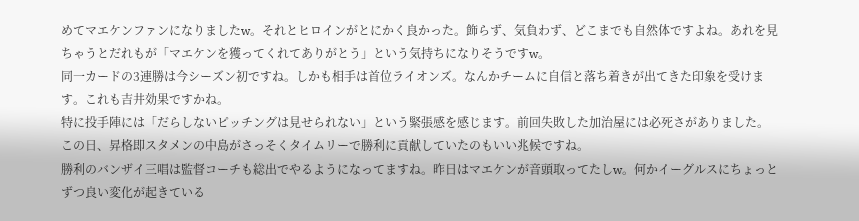めてマエケンファンになりましたw。それとヒロインがとにかく良かった。飾らず、気負わず、どこまでも自然体ですよね。あれを見ちゃうとだれもが「マエケンを獲ってくれてありがとう」という気持ちになりそうですw。
同一カードの3連勝は今シーズン初ですね。しかも相手は首位ライオンズ。なんかチームに自信と落ち着きが出てきた印象を受けます。これも吉井効果ですかね。
特に投手陣には「だらしないピッチングは見せられない」という緊張感を感じます。前回失敗した加治屋には必死さがありました。
この日、昇格即スタメンの中島がさっそくタイムリーで勝利に貢献していたのもいい兆候ですね。
勝利のバンザイ三唱は監督コーチも総出でやるようになってますね。昨日はマエケンが音頭取ってたしw。何かイーグルスにちょっとずつ良い変化が起きている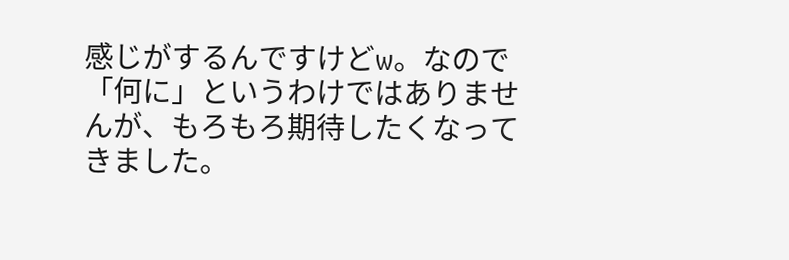感じがするんですけどw。なので「何に」というわけではありませんが、もろもろ期待したくなってきました。